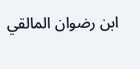ابن رضوان المالقي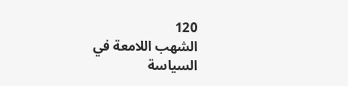120
الشهب اللامعة في السياسة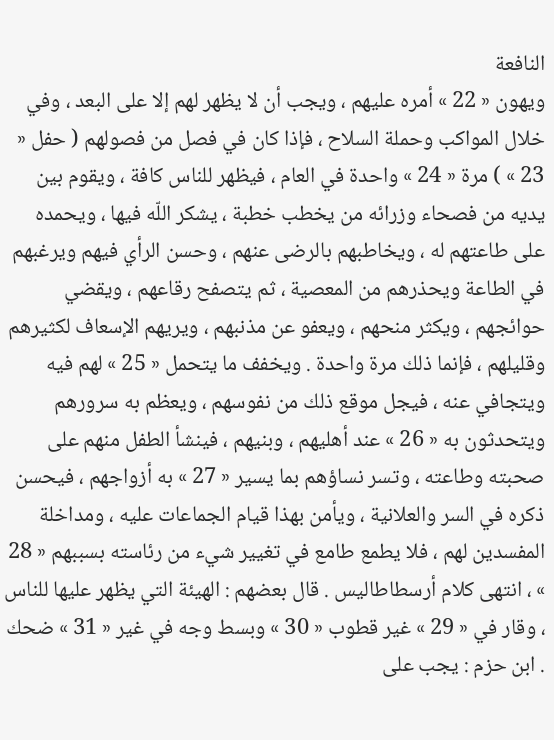النافعة
ويهون « 22 » أمره عليهم ، ويجب أن لا يظهر لهم إلا على البعد ، وفي خلال المواكب وحملة السلاح ، فإذا كان في فصل من فصولهم ( حفل « 23 » ) مرة « 24 » واحدة في العام ، فيظهر للناس كافة ، ويقوم بين يديه من فصحاء وزرائه من يخطب خطبة ، يشكر اللّه فيها ، ويحمده على طاعتهم له ، ويخاطبهم بالرضى عنهم ، وحسن الرأي فيهم ويرغبهم في الطاعة ويحذرهم من المعصية ، ثم يتصفح رقاعهم ، ويقضي حوائجهم ، ويكثر منحهم ، ويعفو عن مذنبهم ، ويريهم الإسعاف لكثيرهم وقليلهم ، فإنما ذلك مرة واحدة . ويخفف ما يتحمل « 25 » لهم فيه ويتجافي عنه ، فيجل موقع ذلك من نفوسهم ، ويعظم به سرورهم ويتحدثون به « 26 » عند أهليهم ، وبنيهم ، فينشأ الطفل منهم على صحبته وطاعته ، وتسر نساؤهم بما يسير « 27 » به أزواجهم ، فيحسن ذكره في السر والعلانية ، ويأمن بهذا قيام الجماعات عليه ، ومداخلة المفسدين لهم ، فلا يطمع طامع في تغيير شيء من رئاسته بسببهم « 28 » ، انتهى كلام أرسطاطاليس . قال بعضهم : الهيئة التي يظهر عليها للناس ، وقار في « 29 » غير قطوب « 30 » وبسط وجه في غير « 31 » ضحك . ابن حزم : يجب على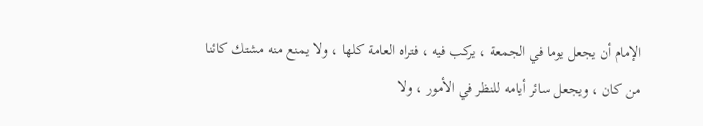الإمام أن يجعل يوما في الجمعة ، يركب فيه ، فتراه العامة كلها ، ولا يمنع منه مشتك كائنا من كان ، ويجعل سائر أيامه للنظر في الأمور ، ولا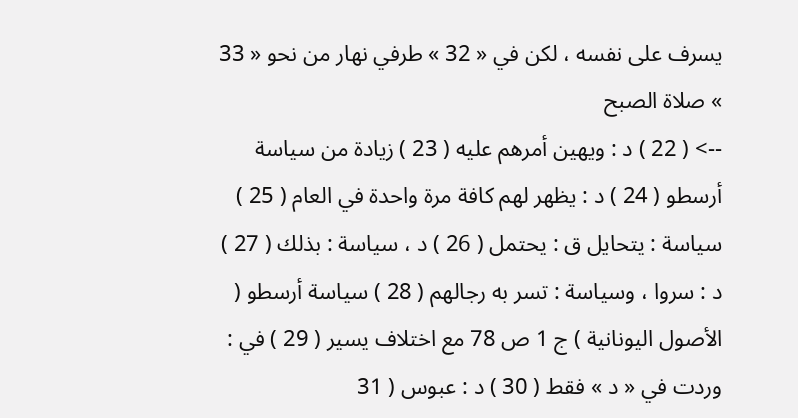يسرف على نفسه ، لكن في « 32 » طرفي نهار من نحو « 33 » صلاة الصبح
--> ( 22 ) د : ويهين أمرهم عليه ( 23 ) زيادة من سياسة أرسطو ( 24 ) د : يظهر لهم كافة مرة واحدة في العام ( 25 ) سياسة : يتحايل ق : يحتمل ( 26 ) د ، سياسة : بذلك ( 27 ) د : سروا ، وسياسة : تسر به رجالهم ( 28 ) سياسة أرسطو ( الأصول اليونانية ) ج 1 ص 78 مع اختلاف يسير ( 29 ) في : وردت في « د » فقط ( 30 ) د : عبوس ( 31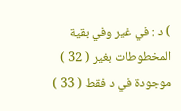) د : في غير وفي بقية المخطوطات بغير ( 32 ) موجودة في د فقط ( 33 )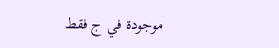موجودة في ج فقط